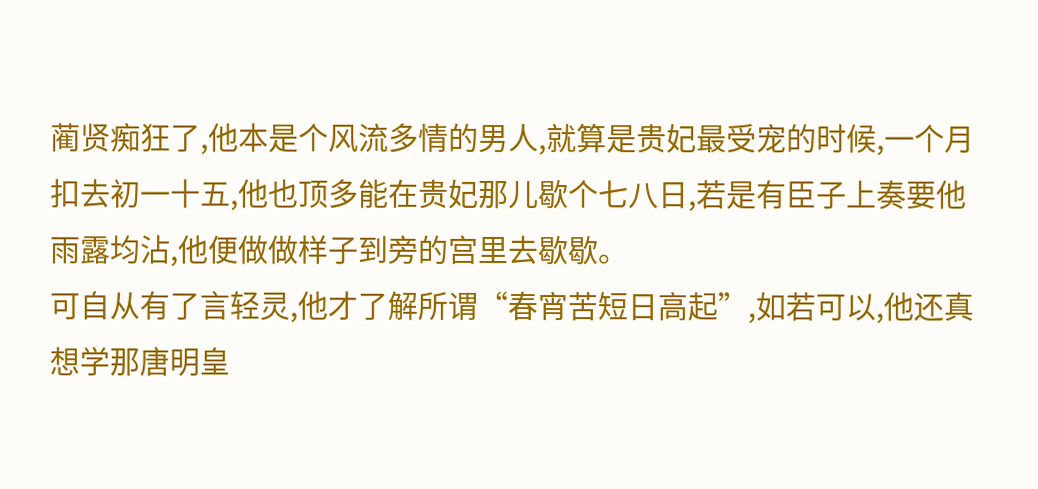蔺贤痴狂了,他本是个风流多情的男人,就算是贵妃最受宠的时候,一个月扣去初一十五,他也顶多能在贵妃那儿歇个七八日,若是有臣子上奏要他雨露均沾,他便做做样子到旁的宫里去歇歇。
可自从有了言轻灵,他才了解所谓“春宵苦短日高起”,如若可以,他还真想学那唐明皇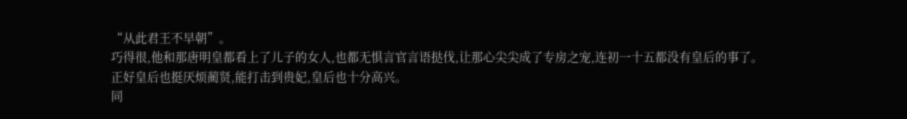“从此君王不早朝”。
巧得很,他和那唐明皇都看上了儿子的女人,也都无惧言官言语挞伐,让那心尖尖成了专房之宠,连初一十五都没有皇后的事了。
正好皇后也挺厌烦蔺贤,能打击到贵妃,皇后也十分高兴。
同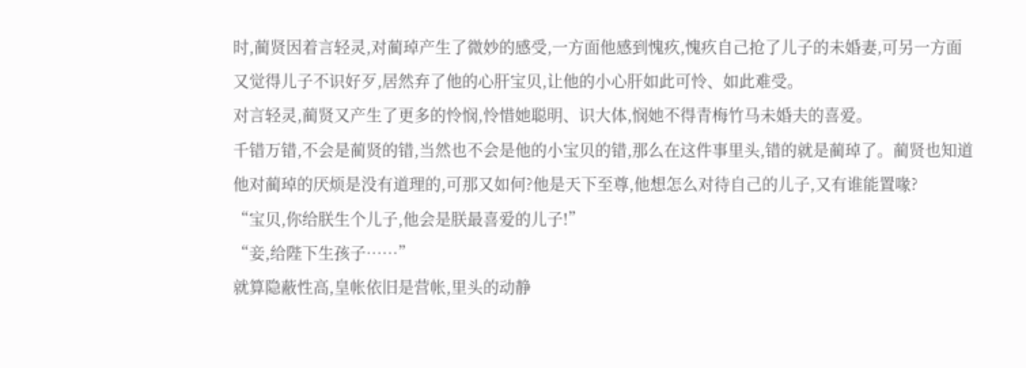时,蔺贤因着言轻灵,对蔺琸产生了微妙的感受,一方面他感到愧疚,愧疚自己抢了儿子的未婚妻,可另一方面又觉得儿子不识好歹,居然弃了他的心肝宝贝,让他的小心肝如此可怜、如此难受。
对言轻灵,蔺贤又产生了更多的怜悯,怜惜她聪明、识大体,悯她不得青梅竹马未婚夫的喜爱。
千错万错,不会是蔺贤的错,当然也不会是他的小宝贝的错,那么在这件事里头,错的就是蔺琸了。蔺贤也知道他对蔺琸的厌烦是没有道理的,可那又如何?他是天下至尊,他想怎么对待自己的儿子,又有谁能置喙?
“宝贝,你给朕生个儿子,他会是朕最喜爱的儿子!”
“妾,给陛下生孩子……”
就算隐蔽性高,皇帐依旧是营帐,里头的动静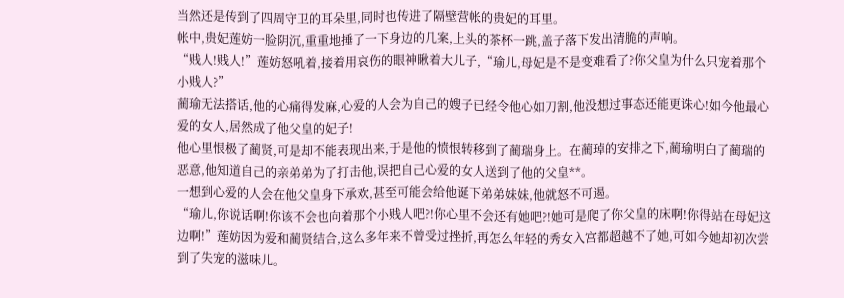当然还是传到了四周守卫的耳朵里,同时也传进了隔壁营帐的贵妃的耳里。
帐中,贵妃莲妨一脸阴沉,重重地捶了一下身边的几案,上头的茶杯一跳,盖子落下发出清脆的声响。
“贱人!贱人!”莲妨怒吼着,接着用哀伤的眼神瞅着大儿子,“瑜儿,母妃是不是变难看了?你父皇为什么只宠着那个小贱人?”
蔺瑜无法搭话,他的心痛得发麻,心爱的人会为自己的嫂子已经令他心如刀割,他没想过事态还能更诛心!如今他最心爱的女人,居然成了他父皇的妃子!
他心里恨极了蔺贤,可是却不能表现出来,于是他的愤恨转移到了蔺瑞身上。在蔺琸的安排之下,蔺瑜明白了蔺瑞的恶意,他知道自己的亲弟弟为了打击他,误把自己心爱的女人送到了他的父皇**。
一想到心爱的人会在他父皇身下承欢,甚至可能会给他诞下弟弟妹妹,他就怒不可遏。
“瑜儿,你说话啊!你该不会也向着那个小贱人吧?!你心里不会还有她吧?!她可是爬了你父皇的床啊!你得站在母妃这边啊!”莲妨因为爱和蔺贤结合,这么多年来不曾受过挫折,再怎么年轻的秀女入宫都超越不了她,可如今她却初次尝到了失宠的滋味儿。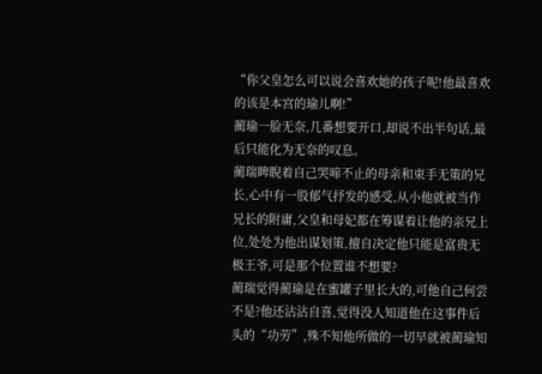“你父皇怎么可以说会喜欢她的孩子呢!他最喜欢的该是本宫的瑜儿啊!”
蔺瑜一脸无奈,几番想要开口,却说不出半句话,最后只能化为无奈的叹息。
蔺瑞睥睨着自己哭啼不止的母亲和束手无策的兄长,心中有一股郁气抒发的感受,从小他就被当作兄长的附庸,父皇和母妃都在筹谋着让他的亲兄上位,处处为他出谋划策,擅自决定他只能是富贵无极王爷,可是那个位置谁不想要?
蔺瑞觉得蔺瑜是在蜜罐子里长大的,可他自己何尝不是?他还沾沾自喜,觉得没人知道他在这事件后头的“功劳”,殊不知他所做的一切早就被蔺瑜知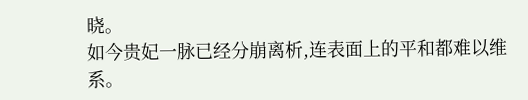晓。
如今贵妃一脉已经分崩离析,连表面上的平和都难以维系。